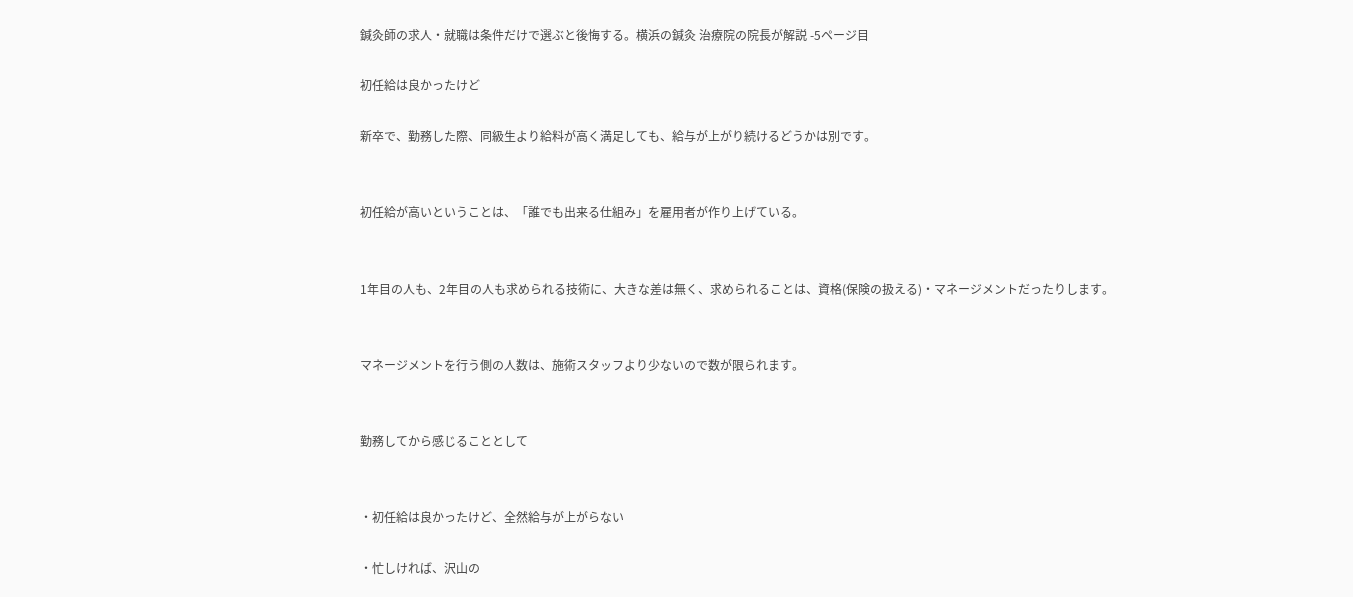鍼灸師の求人・就職は条件だけで選ぶと後悔する。横浜の鍼灸 治療院の院長が解説 -5ページ目

初任給は良かったけど

新卒で、勤務した際、同級生より給料が高く満足しても、給与が上がり続けるどうかは別です。


初任給が高いということは、「誰でも出来る仕組み」を雇用者が作り上げている。


1年目の人も、2年目の人も求められる技術に、大きな差は無く、求められることは、資格(保険の扱える)・マネージメントだったりします。


マネージメントを行う側の人数は、施術スタッフより少ないので数が限られます。


勤務してから感じることとして


・初任給は良かったけど、全然給与が上がらない

・忙しければ、沢山の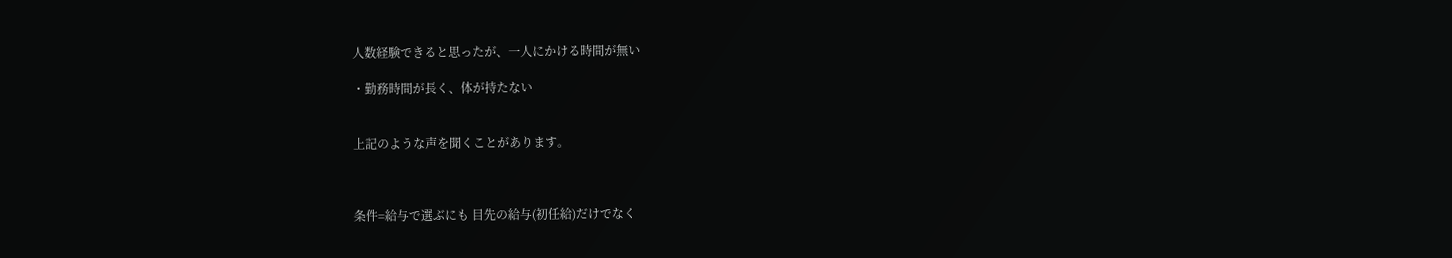人数経験できると思ったが、一人にかける時間が無い

・勤務時間が長く、体が持たない


上記のような声を聞くことがあります。



条件=給与で選ぶにも 目先の給与(初任給)だけでなく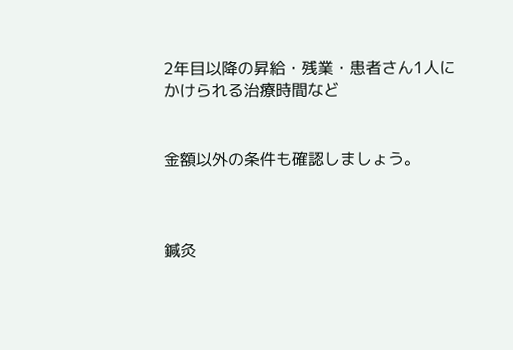2年目以降の昇給・残業・患者さん1人にかけられる治療時間など


金額以外の条件も確認しましょう。



鍼灸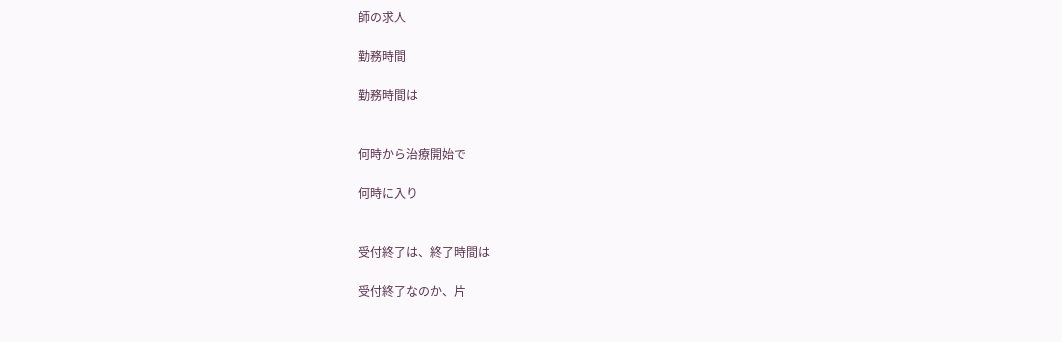師の求人

勤務時間

勤務時間は


何時から治療開始で

何時に入り


受付終了は、終了時間は

受付終了なのか、片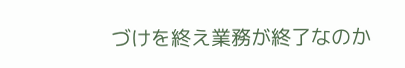づけを終え業務が終了なのか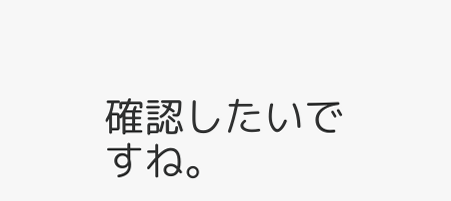確認したいですね。